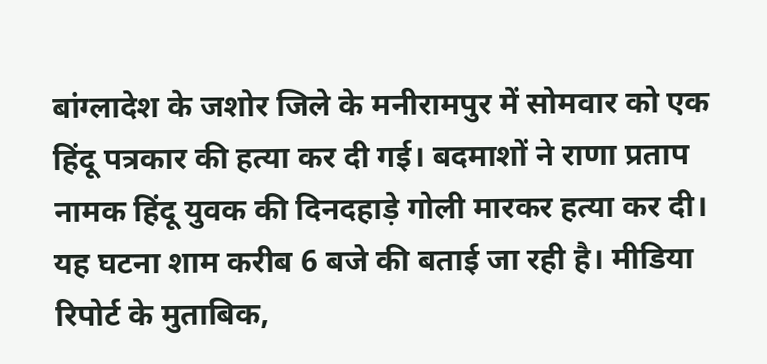बांग्लादेश के जशोर जिले के मनीरामपुर में सोमवार को एक हिंदू पत्रकार की हत्या कर दी गई। बदमाशों ने राणा प्रताप नामक हिंदू युवक की दिनदहाड़े गोली मारकर हत्या कर दी। यह घटना शाम करीब 6 बजे की बताई जा रही है। मीडिया रिपोर्ट के मुताबिक,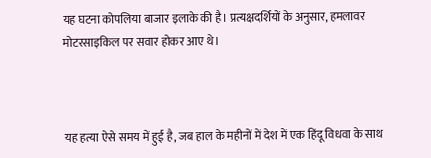यह घटना कोपलिया बाजार इलाके की है। प्रत्यक्षदर्शियों के अनुसार, हमलावर मोटरसाइकिल पर सवार होकर आए थे।



यह हत्या ऐसे समय में हुई है, जब हाल के महीनों में देश में एक हिंदू विधवा के साथ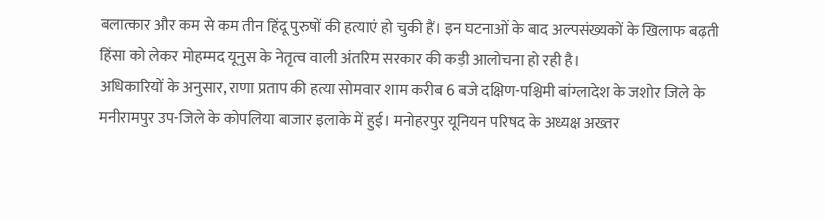बलात्कार और कम से कम तीन हिंदू पुरुषों की हत्याएं हो चुकी हैं। इन घटनाओं के बाद अल्पसंख्यकों के खिलाफ बढ़ती हिंसा को लेकर मोहम्मद यूनुस के नेतृत्व वाली अंतरिम सरकार की कड़ी आलोचना हो रही है।
अधिकारियों के अनुसार, राणा प्रताप की हत्या सोमवार शाम करीब 6 बजे दक्षिण-पश्चिमी बांग्लादेश के जशोर जिले के मनीरामपुर उप-जिले के कोपलिया बाजार इलाके में हुई। मनोहरपुर यूनियन परिषद के अध्यक्ष अख्तर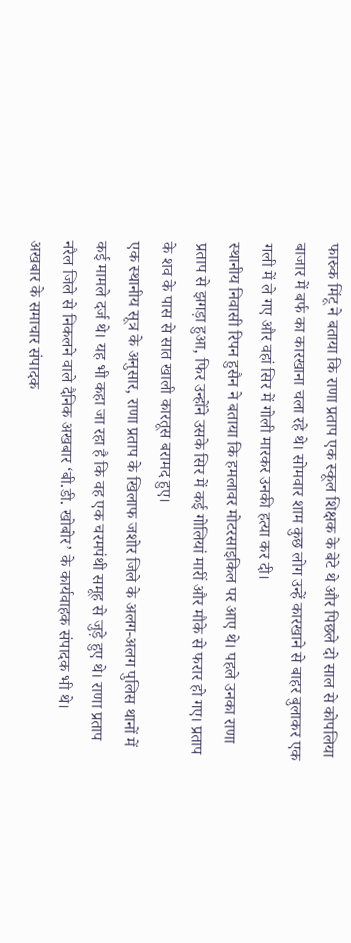फारुक मिंटू ने बताया कि राणा प्रताप एक स्कूल शिक्षक के बेटे थे और पिछले दो साल से कोपलिया बाजार में बर्फ का कारखाना चला रहे थे। सोमवार शाम कुछ लोग उन्हें कारखाने से बाहर बुलाकर एक गली में ले गए और वहां सिर में गोली मारकर उनकी हत्या कर दी।
स्थानीय निवासी रिपन हुसैन ने बताया कि हमलावर मोटरसाइकिल पर आए थे। पहले उनका राणा प्रताप से झगड़ा हुआ, फिर उन्होंने उसके सिर में कई गोलियां मारीं और मौके से फरार हो गए। प्रताप के शव के पास से सात खाली कारतूस बरामद हुए।
एक स्थानीय सूत्र के अनुसार, राणा प्रताप के खिलाफ जशोर जिले के अलग-अलग पुलिस थानों में कई मामले दर्ज थे। यह भी कहा जा रहा है कि वह एक चरमपंथी समूह से जुड़े हुए थे। राणा प्रताप नरैल जिले से निकलने वाले दैनिक अखबार ‘बी.डी. खोबोर’ के कार्यवाहक संपादक भी थे।
अखबार के समाचार संपादक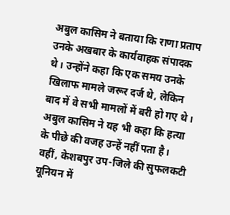अबुल कासिम ने बताया कि राणा प्रताप उनके अखबार के कार्यवाहक संपादक थे। उन्होंने कहा कि एक समय उनके खिलाफ मामले जरूर दर्ज थे, लेकिन बाद में वे सभी मामलों में बरी हो गए थे। अबुल कासिम ने यह भी कहा कि हत्या के पीछे की वजह उन्हें नहीं पता है।
वहीं, केशबपुर उप-जिले की सुफलकटी यूनियन में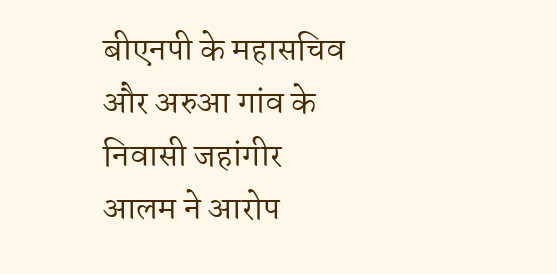बीएनपी के महासचिव और अरुआ गांव के निवासी जहांगीर आलम ने आरोप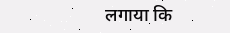लगाया कि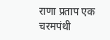राणा प्रताप एक चरमपंथी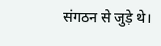संगठन से जुड़े थे।